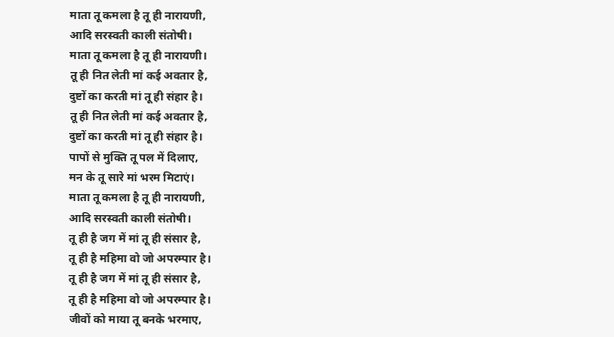माता तू कमला है तू ही नारायणी,
आदि सरस्वती काली संतोषी।
माता तू कमला है तू ही नारायणी।
तू ही नित लेती मां कई अवतार है,
दुष्टों का करती मां तू ही संहार है।
तू ही नित लेती मां कई अवतार है,
दुष्टों का करती मां तू ही संहार है।
पापों से मुक्ति तू पल में दिलाए,
मन के तू सारे मां भरम मिटाएं।
माता तू कमला है तू ही नारायणी,
आदि सरस्वती काली संतोषी।
तू ही है जग में मां तू ही संसार है,
तू ही है महिमा वो जो अपरम्पार है।
तू ही है जग में मां तू ही संसार है,
तू ही है महिमा वो जो अपरम्पार है।
जीवों को माया तू बनके भरमाए,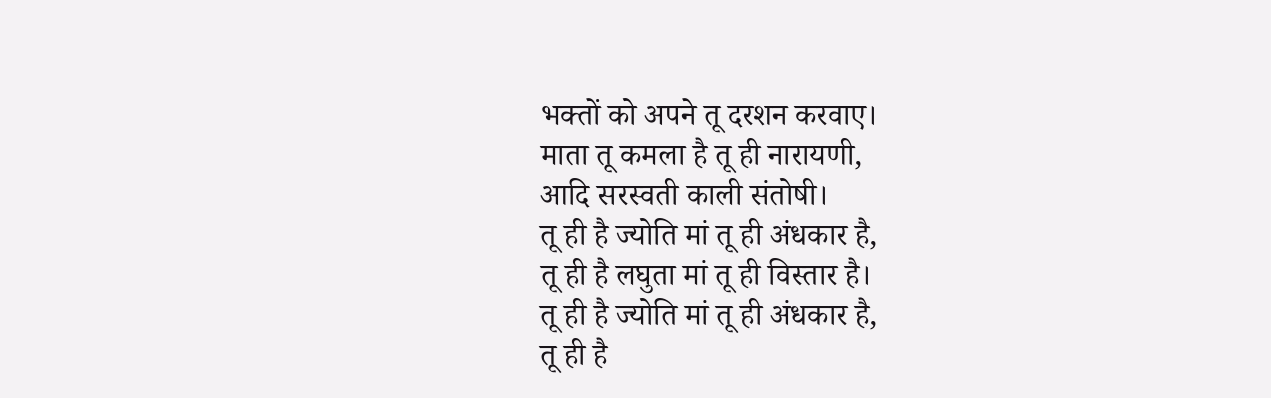भक्तों को अपने तू दरशन करवाए।
माता तू कमला है तू ही नारायणी,
आदि सरस्वती काली संतोषी।
तू ही है ज्योति मां तू ही अंधकार है,
तू ही है लघुता मां तू ही विस्तार है।
तू ही है ज्योति मां तू ही अंधकार है,
तू ही है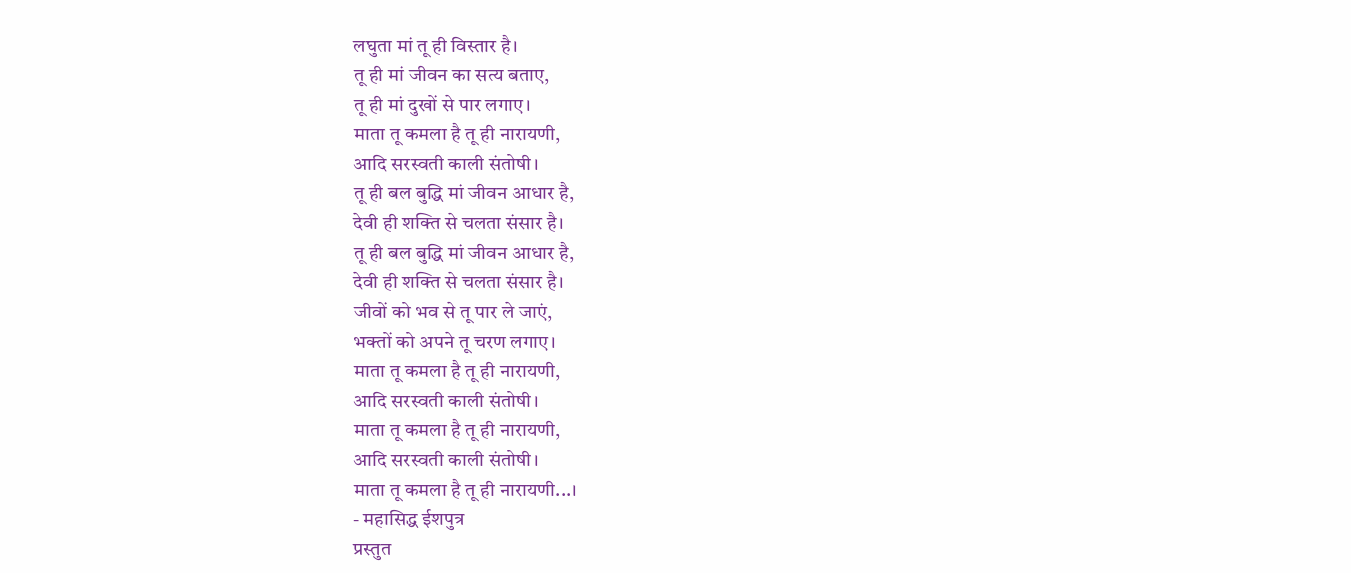लघुता मां तू ही विस्तार है।
तू ही मां जीवन का सत्य बताए,
तू ही मां दुखों से पार लगाए।
माता तू कमला है तू ही नारायणी,
आदि सरस्वती काली संतोषी।
तू ही बल बुद्धि मां जीवन आधार है,
देवी ही शक्ति से चलता संसार है।
तू ही बल बुद्धि मां जीवन आधार है,
देवी ही शक्ति से चलता संसार है।
जीवों को भव से तू पार ले जाएं,
भक्तों को अपने तू चरण लगाए।
माता तू कमला है तू ही नारायणी,
आदि सरस्वती काली संतोषी।
माता तू कमला है तू ही नारायणी,
आदि सरस्वती काली संतोषी।
माता तू कमला है तू ही नारायणी...।
- महासिद्ध ईशपुत्र
प्रस्तुत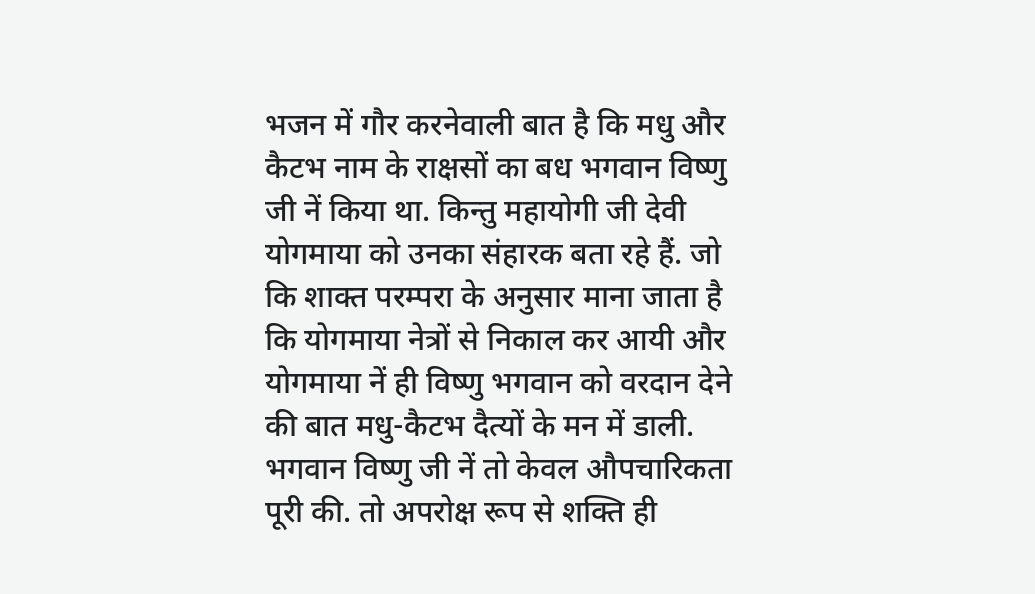भजन में गौर करनेवाली बात है कि मधु और कैटभ नाम के राक्षसों का बध भगवान विष्णु जी नें किया था. किन्तु महायोगी जी देवी योगमाया को उनका संहारक बता रहे हैं. जो कि शाक्त परम्परा के अनुसार माना जाता है कि योगमाया नेत्रों से निकाल कर आयी और योगमाया नें ही विष्णु भगवान को वरदान देने की बात मधु-कैटभ दैत्यों के मन में डाली. भगवान विष्णु जी नें तो केवल औपचारिकता पूरी की. तो अपरोक्ष रूप से शक्ति ही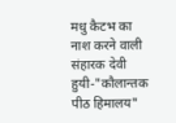मधु कैटभ का नाश करने वाली संहारक देवी हुयी-"कौलान्तक पीठ हिमालय"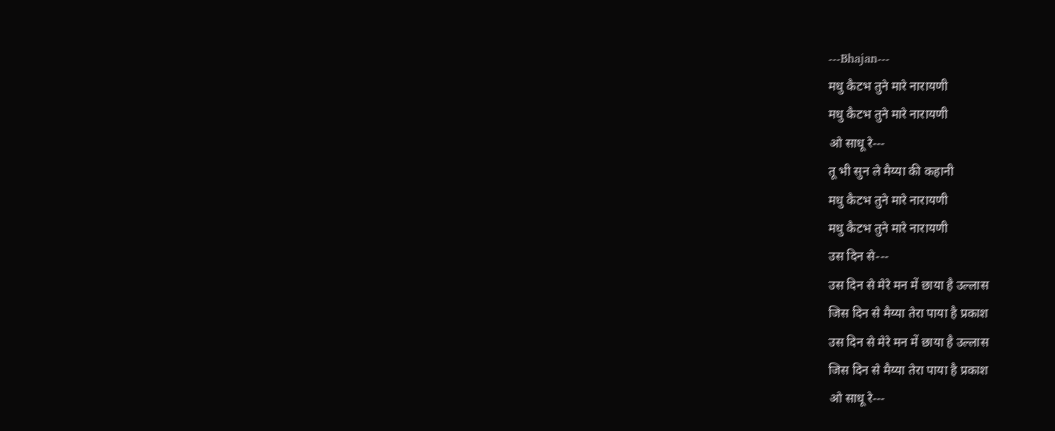---Bhajan---
मधु कैटभ तुने मारे नारायणी
मधु कैटभ तुने मारे नारायणी
ओ साधू रे---
तू भी सुन ले मैय्या की कहानी
मधु कैटभ तुने मारे नारायणी
मधु कैटभ तुने मारे नारायणी
उस दिन से---
उस दिन से मेरे मन में छाया है उल्लास
जिस दिन से मैय्या तेरा पाया है प्रकाश
उस दिन से मेरे मन में छाया है उल्लास
जिस दिन से मैय्या तेरा पाया है प्रकाश
ओ साधू रे---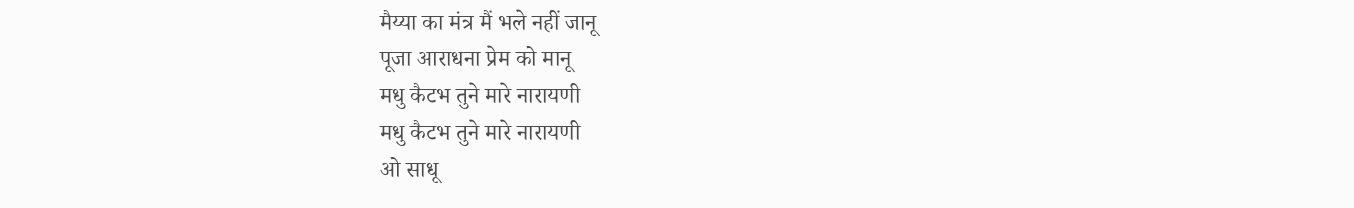मैय्या का मंत्र मैं भले नहीं जानू
पूजा आराधना प्रेम को मानू
मधु कैटभ तुने मारे नारायणी
मधु कैटभ तुने मारे नारायणी
ओ साधू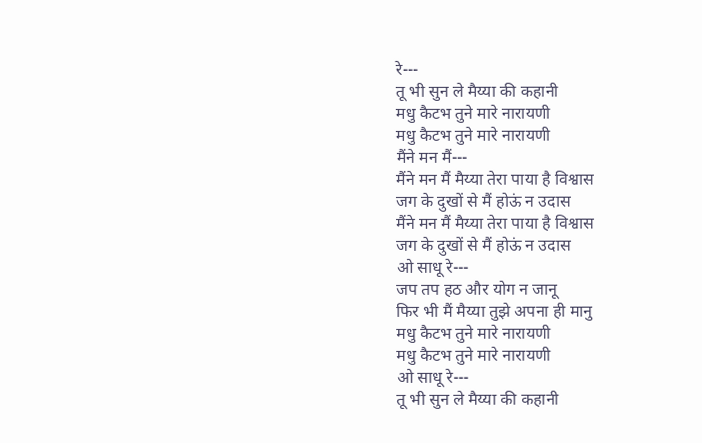रे---
तू भी सुन ले मैय्या की कहानी
मधु कैटभ तुने मारे नारायणी
मधु कैटभ तुने मारे नारायणी
मैंने मन मैं---
मैंने मन मैं मैय्या तेरा पाया है विश्वास
जग के दुखों से मैं होऊं न उदास
मैंने मन मैं मैय्या तेरा पाया है विश्वास
जग के दुखों से मैं होऊं न उदास
ओ साधू रे---
जप तप हठ और योग न जानू
फिर भी मैं मैय्या तुझे अपना ही मानु
मधु कैटभ तुने मारे नारायणी
मधु कैटभ तुने मारे नारायणी
ओ साधू रे---
तू भी सुन ले मैय्या की कहानी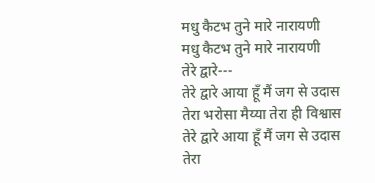मधु कैटभ तुने मारे नारायणी
मधु कैटभ तुने मारे नारायणी
तेरे द्वारे---
तेरे द्वारे आया हूँ मैं जग से उदास
तेरा भरोसा मैय्या तेरा ही विश्वास
तेरे द्वारे आया हूँ मैं जग से उदास
तेरा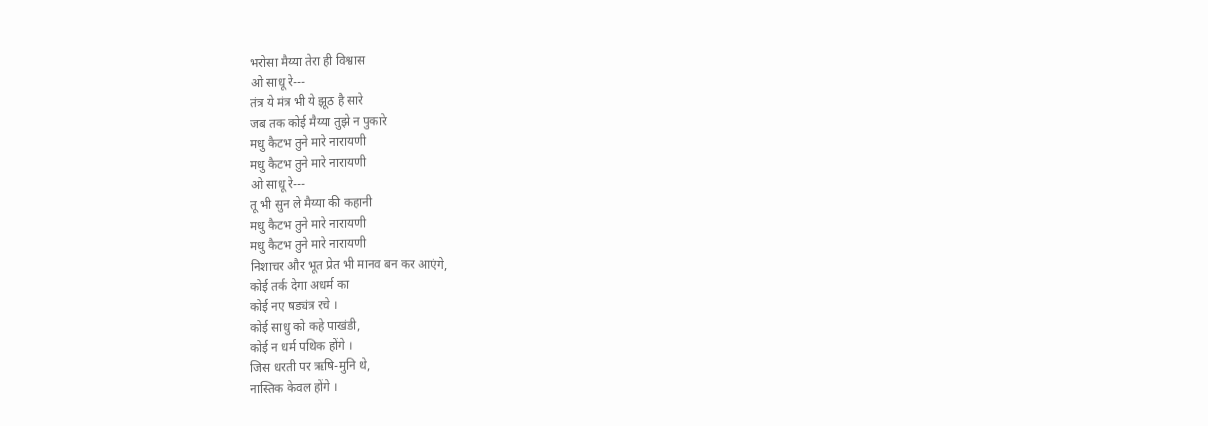भरोसा मैय्या तेरा ही विश्वास
ओ साधू रे---
तंत्र ये मंत्र भी ये झूठ है सारे
जब तक कोई मैय्या तुझे न पुकारे
मधु कैटभ तुने मारे नारायणी
मधु कैटभ तुने मारे नारायणी
ओ साधू रे---
तू भी सुन ले मैय्या की कहानी
मधु कैटभ तुने मारे नारायणी
मधु कैटभ तुने मारे नारायणी
निशाचर और भूत प्रेत भी मानव बन कर आएंगे,
कोई तर्क देगा अधर्म का
कोई नए षड्यंत्र रचे ।
कोई साधु को कहे पाखंडी,
कोई न धर्म पथिक होंगे ।
जिस धरती पर ऋषि-मुनि थे,
नास्तिक केवल होंगे ।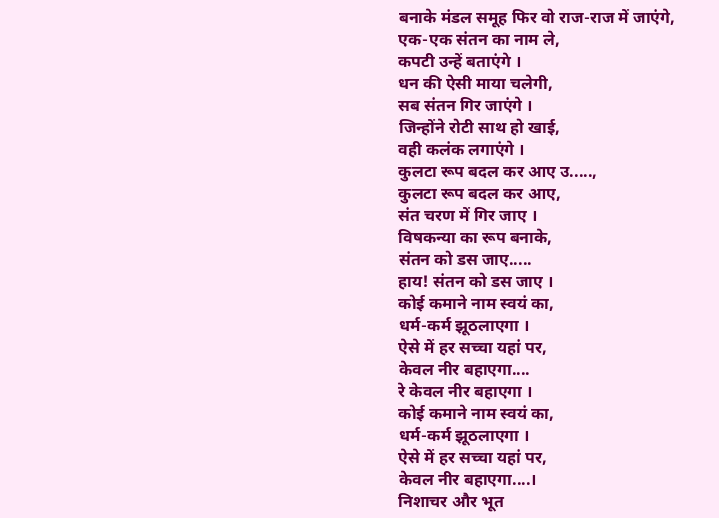बनाके मंडल समूह फिर वो राज-राज में जाएंगे,
एक-एक संतन का नाम ले,
कपटी उन्हें बताएंगे ।
धन की ऐसी माया चलेगी,
सब संतन गिर जाएंगे ।
जिन्होंने रोटी साथ हो खाई,
वही कलंक लगाएंगे ।
कुलटा रूप बदल कर आए उ.....,
कुलटा रूप बदल कर आए,
संत चरण में गिर जाए ।
विषकन्या का रूप बनाके,
संतन को डस जाए.....
हाय! संतन को डस जाए ।
कोई कमाने नाम स्वयं का,
धर्म-कर्म झूठलाएगा ।
ऐसे में हर सच्चा यहां पर,
केवल नीर बहाएगा....
रे केवल नीर बहाएगा ।
कोई कमाने नाम स्वयं का,
धर्म-कर्म झूठलाएगा ।
ऐसे में हर सच्चा यहां पर,
केवल नीर बहाएगा....।
निशाचर और भूत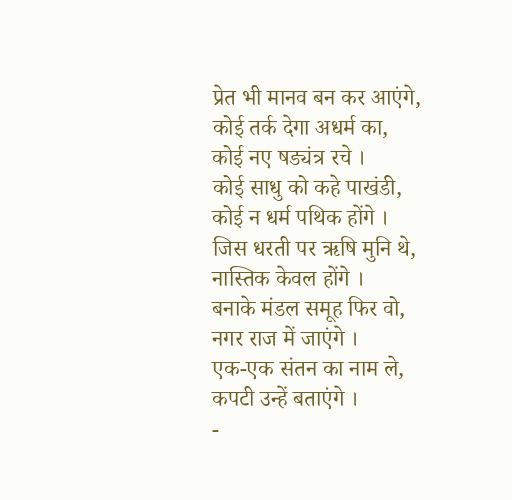प्रेत भी मानव बन कर आएंगे,
कोई तर्क देगा अधर्म का,
कोई नए षड्यंत्र रचे ।
कोई साधु को कहे पाखंडी,
कोई न धर्म पथिक होंगे ।
जिस धरती पर ऋषि मुनि थे,
नास्तिक केवल होंगे ।
बनाके मंडल समूह फिर वो,
नगर राज में जाएंगे ।
एक-एक संतन का नाम ले,
कपटी उन्हें बताएंगे ।
-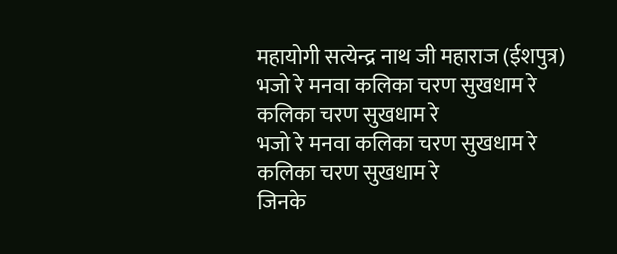महायोगी सत्येन्द्र नाथ जी महाराज (ईशपुत्र)
भजो रे मनवा कलिका चरण सुखधाम रे
कलिका चरण सुखधाम रे
भजो रे मनवा कलिका चरण सुखधाम रे
कलिका चरण सुखधाम रे
जिनके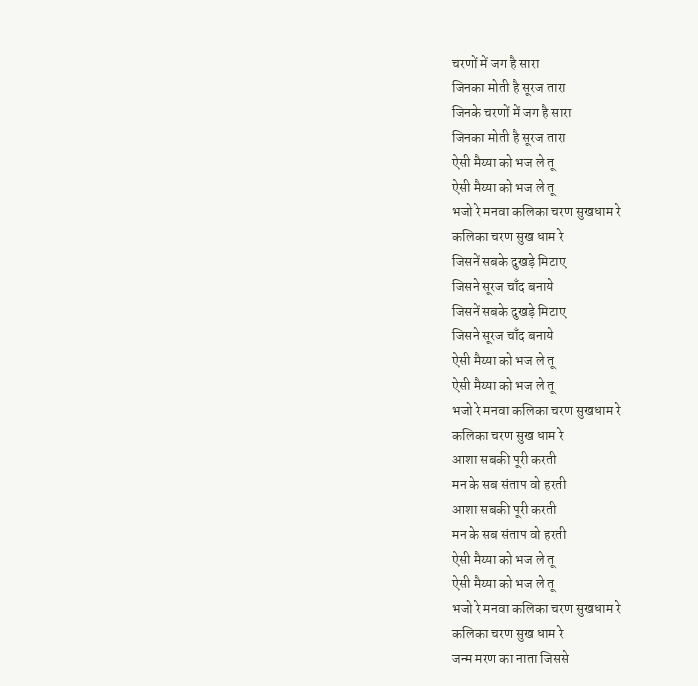चरणों में जग है सारा
जिनका मोती है सूरज तारा
जिनके चरणों में जग है सारा
जिनका मोती है सूरज तारा
ऐसी मैय्या को भज ले तू
ऐसी मैय्या को भज ले तू
भजो रे मनवा कलिका चरण सुखधाम रे
कलिका चरण सुख धाम रे
जिसनें सबके दुखड़े मिटाए
जिसने सूरज चाँद बनाये
जिसनें सबके दुखड़े मिटाए
जिसने सूरज चाँद बनाये
ऐसी मैय्या को भज ले तू
ऐसी मैय्या को भज ले तू
भजो रे मनवा कलिका चरण सुखधाम रे
कलिका चरण सुख धाम रे
आशा सबकी पूरी करती
मन के सब संताप वो हरती
आशा सबकी पूरी करती
मन के सब संताप वो हरती
ऐसी मैय्या को भज ले तू
ऐसी मैय्या को भज ले तू
भजो रे मनवा कलिका चरण सुखधाम रे
कलिका चरण सुख धाम रे
जन्म मरण का नाता जिससे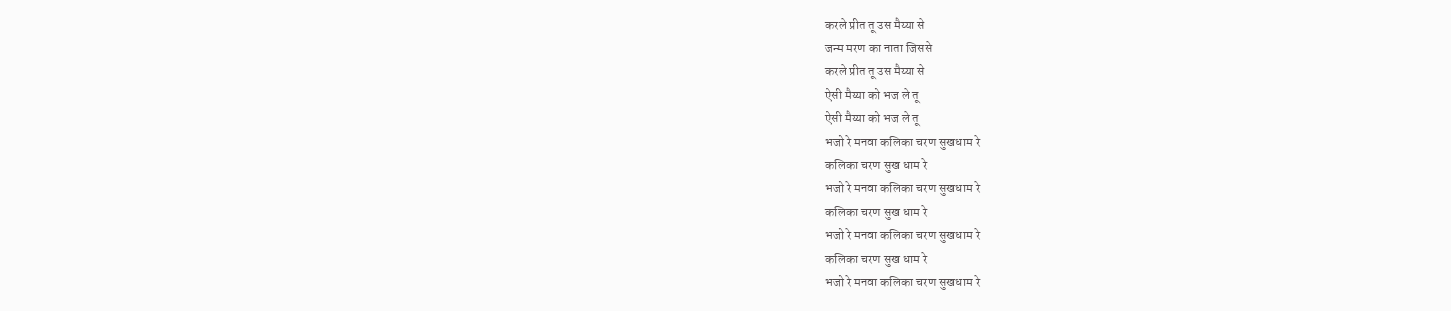करले प्रीत तू उस मैय्या से
जन्म मरण का नाता जिससे
करले प्रीत तू उस मैय्या से
ऐसी मैय्या को भज ले तू
ऐसी मैय्या को भज ले तू
भजो रे मनवा कलिका चरण सुखधाम रे
कलिका चरण सुख धाम रे
भजो रे मनवा कलिका चरण सुखधाम रे
कलिका चरण सुख धाम रे
भजो रे मनवा कलिका चरण सुखधाम रे
कलिका चरण सुख धाम रे
भजो रे मनवा कलिका चरण सुखधाम रे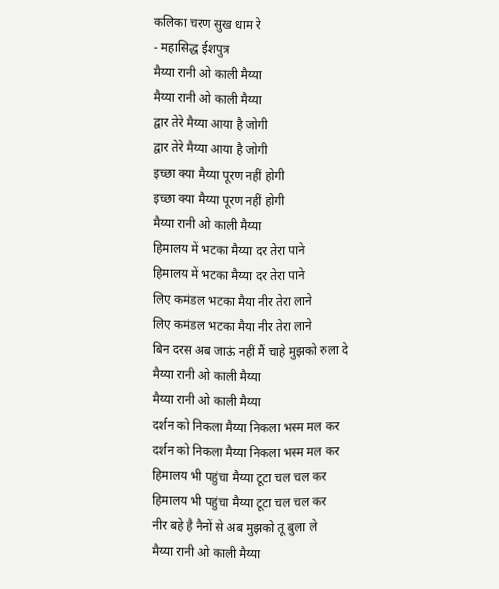कलिका चरण सुख धाम रे
- महासिद्ध ईशपुत्र
मैय्या रानी ओ काली मैय्या
मैय्या रानी ओ काली मैय्या
द्वार तेरे मैय्या आया है जोगी
द्वार तेरे मैय्या आया है जोगी
इच्छा क्या मैय्या पूरण नहीं होगी
इच्छा क्या मैय्या पूरण नहीं होगी
मैय्या रानी ओ काली मैय्या
हिमालय में भटका मैय्या दर तेरा पाने
हिमालय में भटका मैय्या दर तेरा पाने
लिए कमंडल भटका मैया नीर तेरा लाने
लिए कमंडल भटका मैया नीर तेरा लाने
बिन दरस अब जाऊं नहीं मैं चाहे मुझको रुला दे
मैय्या रानी ओ काली मैय्या
मैय्या रानी ओ काली मैय्या
दर्शन को निकला मैय्या निकला भस्म मल कर
दर्शन को निकला मैय्या निकला भस्म मल कर
हिमालय भी पहुंचा मैय्या टूटा चल चल कर
हिमालय भी पहुंचा मैय्या टूटा चल चल कर
नीर बहे है नैनों से अब मुझको तू बुला ले
मैय्या रानी ओ काली मैय्या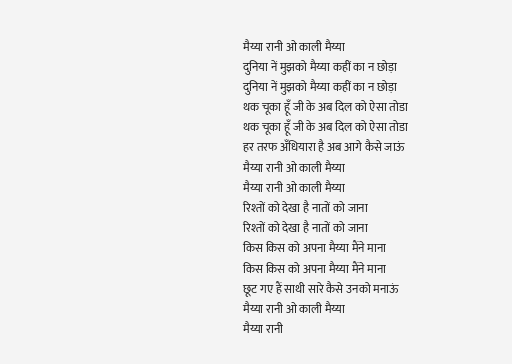मैय्या रानी ओ काली मैय्या
दुनिया नें मुझको मैय्या कहीं का न छोड़ा
दुनिया नें मुझको मैय्या कहीं का न छोड़ा
थक चूका हूँ जी के अब दिल को ऐसा तोडा
थक चूका हूँ जी के अब दिल को ऐसा तोडा
हर तरफ अँधियारा है अब आगे कैसे जाऊं
मैय्या रानी ओ काली मैय्या
मैय्या रानी ओ काली मैय्या
रिश्तों को देखा है नातों को जाना
रिश्तों को देखा है नातों को जाना
किस किस को अपना मैय्या मैंने माना
किस किस को अपना मैय्या मैंने माना
छूट गए हैं साथी सारे कैसे उनको मनाऊं
मैय्या रानी ओ काली मैय्या
मैय्या रानी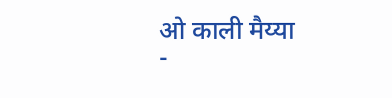ओ काली मैय्या
-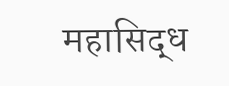महासिद्ध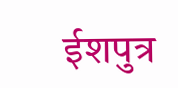ईशपुत्र